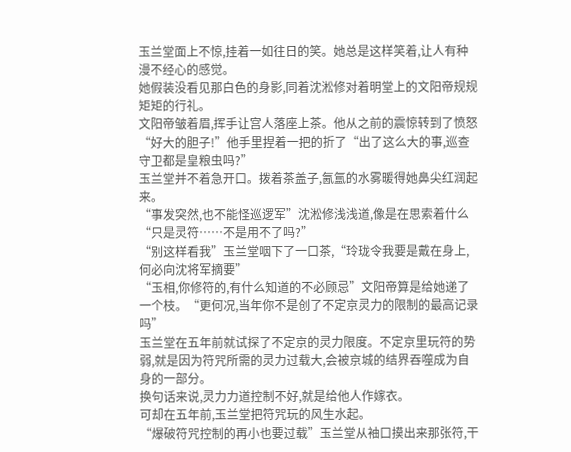玉兰堂面上不惊,挂着一如往日的笑。她总是这样笑着,让人有种漫不经心的感觉。
她假装没看见那白色的身影,同着沈淞修对着明堂上的文阳帝规规矩矩的行礼。
文阳帝皱着眉,挥手让宫人落座上茶。他从之前的震惊转到了愤怒
“好大的胆子!”他手里捏着一把的折了“出了这么大的事,巡查守卫都是皇粮虫吗?”
玉兰堂并不着急开口。拨着茶盖子,氤氲的水雾暖得她鼻尖红润起来。
“事发突然,也不能怪巡逻军”沈淞修浅浅道,像是在思索着什么“只是灵符……不是用不了吗?”
“别这样看我”玉兰堂咽下了一口茶,“玲珑令我要是戴在身上,何必向沈将军摘要”
“玉相,你修符的,有什么知道的不必顾忌”文阳帝算是给她递了一个枝。“更何况,当年你不是创了不定京灵力的限制的最高记录吗”
玉兰堂在五年前就试探了不定京的灵力限度。不定京里玩符的势弱,就是因为符咒所需的灵力过载大,会被京城的结界吞噬成为自身的一部分。
换句话来说,灵力力道控制不好,就是给他人作嫁衣。
可却在五年前,玉兰堂把符咒玩的风生水起。
“爆破符咒控制的再小也要过载”玉兰堂从袖口摸出来那张符,干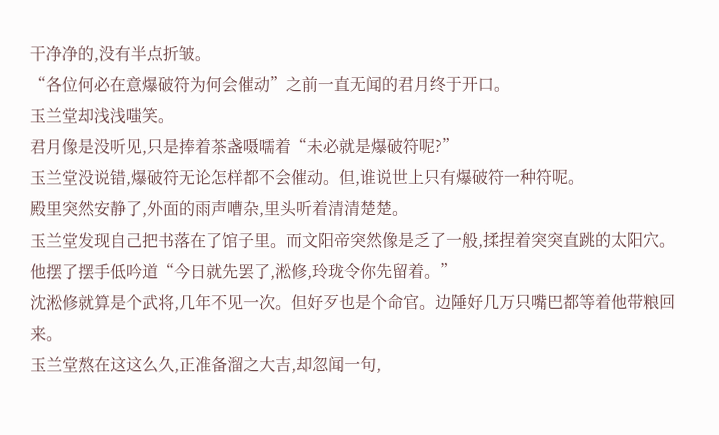干净净的,没有半点折皱。
“各位何必在意爆破符为何会催动”之前一直无闻的君月终于开口。
玉兰堂却浅浅嗤笑。
君月像是没听见,只是捧着茶盏嗫嚅着“未必就是爆破符呢?”
玉兰堂没说错,爆破符无论怎样都不会催动。但,谁说世上只有爆破符一种符呢。
殿里突然安静了,外面的雨声嘈杂,里头听着清清楚楚。
玉兰堂发现自己把书落在了馆子里。而文阳帝突然像是乏了一般,揉捏着突突直跳的太阳穴。
他摆了摆手低吟道“今日就先罢了,淞修,玲珑令你先留着。”
沈淞修就算是个武将,几年不见一次。但好歹也是个命官。边陲好几万只嘴巴都等着他带粮回来。
玉兰堂熬在这这么久,正准备溜之大吉,却忽闻一句,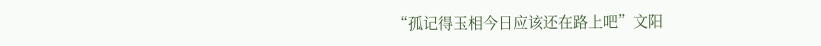“孤记得玉相今日应该还在路上吧”文阳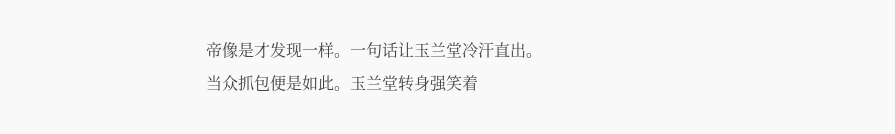帝像是才发现一样。一句话让玉兰堂冷汗直出。
当众抓包便是如此。玉兰堂转身强笑着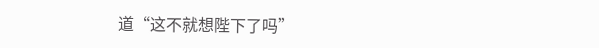道“这不就想陛下了吗”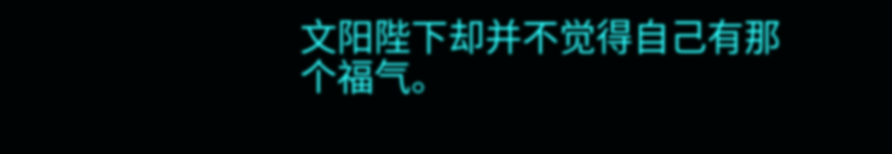文阳陛下却并不觉得自己有那个福气。